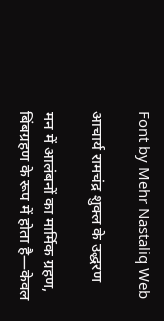Font by Mehr Nastaliq Web

आचार्य रामचंद्र शुक्ल के उद्धरण

मन में आलंबनों का मार्मिक ग्रहण, बिंबग्रहण के रूप में होता है—केवल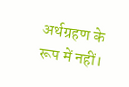अर्थग्रहण के रूप में नहीं।